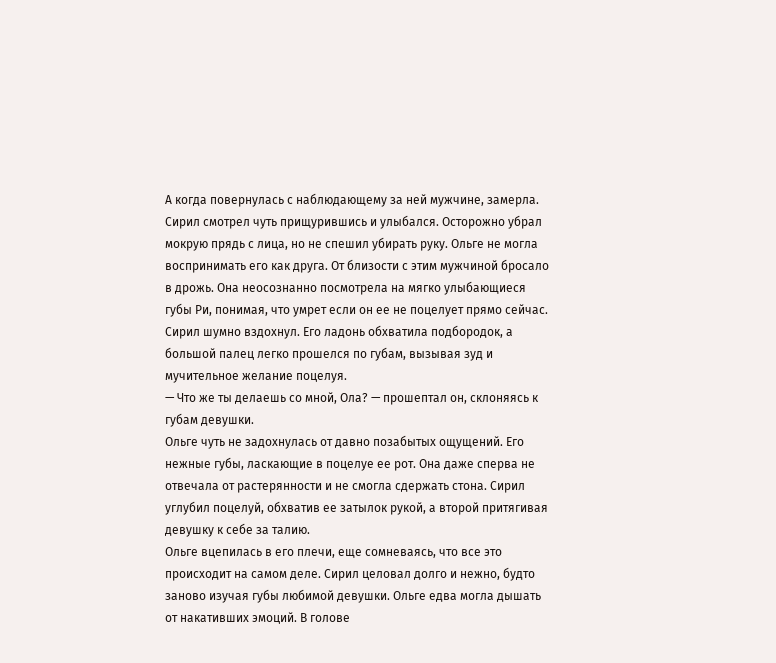А когда повернулась с наблюдающему за ней мужчине, замерла. Сирил смотрел чуть прищурившись и улыбался. Осторожно убрал мокрую прядь с лица, но не спешил убирать руку. Ольге не могла воспринимать его как друга. От близости с этим мужчиной бросало в дрожь. Она неосознанно посмотрела на мягко улыбающиеся губы Ри, понимая, что умрет если он ее не поцелует прямо сейчас.
Сирил шумно вздохнул. Его ладонь обхватила подбородок, а большой палец легко прошелся по губам, вызывая зуд и мучительное желание поцелуя.
— Что же ты делаешь со мной, Ола? — прошептал он, склоняясь к губам девушки.
Ольге чуть не задохнулась от давно позабытых ощущений. Его нежные губы, ласкающие в поцелуе ее рот. Она даже сперва не отвечала от растерянности и не смогла сдержать стона. Сирил углубил поцелуй, обхватив ее затылок рукой, а второй притягивая девушку к себе за талию.
Ольге вцепилась в его плечи, еще сомневаясь, что все это происходит на самом деле. Сирил целовал долго и нежно, будто заново изучая губы любимой девушки. Ольге едва могла дышать от накативших эмоций. В голове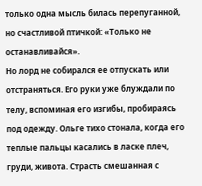только одна мысль билась перепуганной, но счастливой птичкой: «Только не останавливайся».
Но лорд не собирался ее отпускать или отстраняться. Его руки уже блуждали по телу, вспоминая его изгибы, пробираясь под одежду. Ольге тихо стонала, когда его теплые пальцы касались в ласке плеч, груди, живота. Страсть смешанная с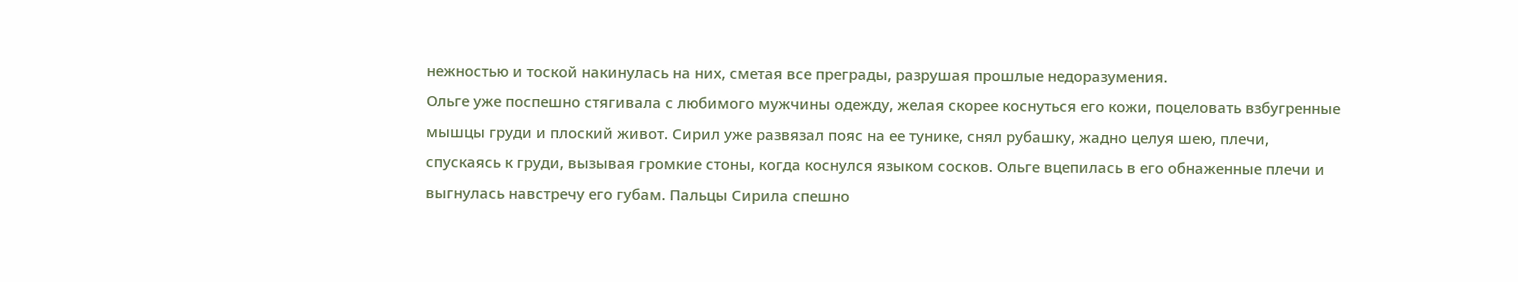нежностью и тоской накинулась на них, сметая все преграды, разрушая прошлые недоразумения.
Ольге уже поспешно стягивала с любимого мужчины одежду, желая скорее коснуться его кожи, поцеловать взбугренные мышцы груди и плоский живот. Сирил уже развязал пояс на ее тунике, снял рубашку, жадно целуя шею, плечи, спускаясь к груди, вызывая громкие стоны, когда коснулся языком сосков. Ольге вцепилась в его обнаженные плечи и выгнулась навстречу его губам. Пальцы Сирила спешно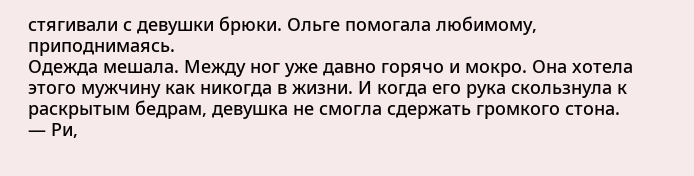стягивали с девушки брюки. Ольге помогала любимому, приподнимаясь.
Одежда мешала. Между ног уже давно горячо и мокро. Она хотела этого мужчину как никогда в жизни. И когда его рука скользнула к раскрытым бедрам, девушка не смогла сдержать громкого стона.
— Ри,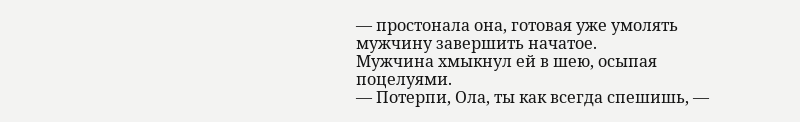— простонала она, готовая уже умолять мужчину завершить начатое.
Мужчина хмыкнул ей в шею, осыпая поцелуями.
— Потерпи, Ола, ты как всегда спешишь, —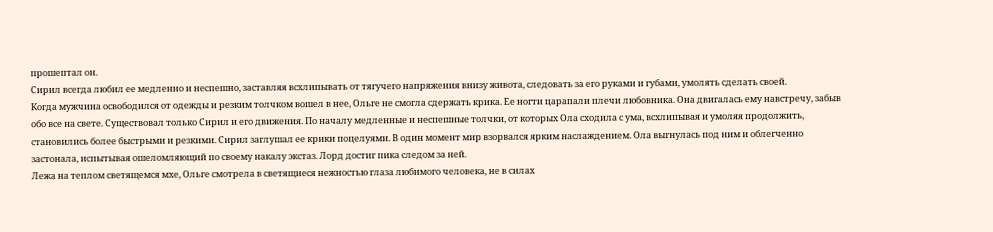прошептал он.
Сирил всегда любил ее медленно и неспешно, заставляя всхлипывать от тягучего напряжения внизу живота, следовать за его руками и губами, умолять сделать своей.
Когда мужчина освободился от одежды и резким толчком вошел в нее, Ольге не смогла сдержать крика. Ее ногти царапали плечи любовника. Она двигалась ему навстречу, забыв обо все на свете. Существовал только Сирил и его движения. По началу медленные и неспешные толчки, от которых Ола сходила с ума, всхлипывая и умоляя продолжить, становились более быстрыми и резкими. Сирил заглушал ее крики поцелуями. В один момент мир взорвался ярким наслаждением. Ола выгнулась под ним и облегченно застонала, испытывая ошеломляющий по своему накалу экстаз. Лорд достиг пика следом за ней.
Лежа на теплом светящемся мхе, Ольге смотрела в светящиеся нежностью глаза любимого человека, не в силах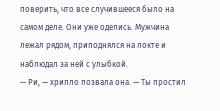поверить, что все случившееся было на самом деле. Они уже оделись. Мужчина лежал рядом, приподнялся на локте и наблюдал за ней с улыбкой.
— Ри, — хрипло позвала она. — Ты простил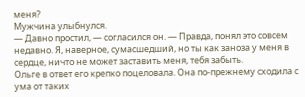меня?
Мужчина улыбнулся.
— Давно простил, — согласился он. — Правда, понял это совсем недавно. Я, наверное, сумасшедший, но ты как заноза у меня в сердце, ничто не может заставить меня, тебя забыть.
Ольге в ответ его крепко поцеловала. Она по-прежнему сходила с ума от таких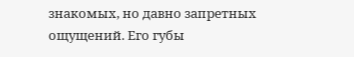знакомых, но давно запретных ощущений. Его губы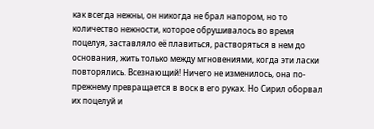как всегда нежны, он никогда не брал напором, но то количество нежности, которое обрушивалось во время поцелуя, заставляло её плавиться, растворяться в нем до основания, жить только между мгновениями, когда эти ласки повторялись. Всезнающий! Ничего не изменилось, она по-прежнему превращается в воск в его руках. Но Сирил оборвал их поцелуй и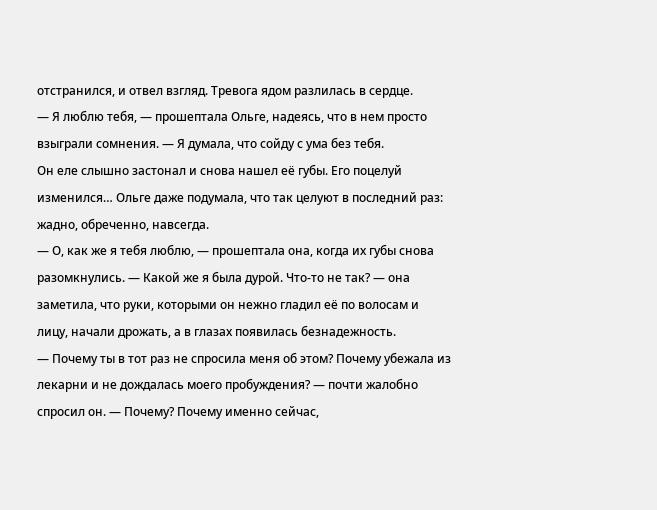отстранился, и отвел взгляд. Тревога ядом разлилась в сердце.
— Я люблю тебя, — прошептала Ольге, надеясь, что в нем просто взыграли сомнения. — Я думала, что сойду с ума без тебя.
Он еле слышно застонал и снова нашел её губы. Его поцелуй изменился… Ольге даже подумала, что так целуют в последний раз: жадно, обреченно, навсегда.
— О, как же я тебя люблю, — прошептала она, когда их губы снова разомкнулись. — Какой же я была дурой. Что-то не так? — она заметила, что руки, которыми он нежно гладил её по волосам и лицу, начали дрожать, а в глазах появилась безнадежность.
— Почему ты в тот раз не спросила меня об этом? Почему убежала из лекарни и не дождалась моего пробуждения? — почти жалобно спросил он. — Почему? Почему именно сейчас,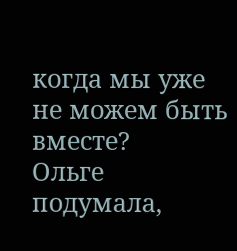когда мы уже не можем быть вместе?
Ольге подумала,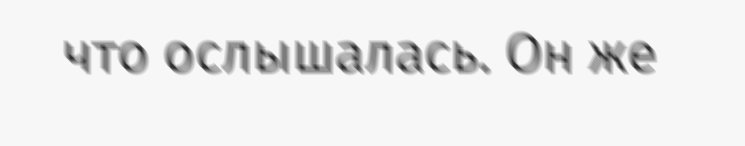что ослышалась. Он же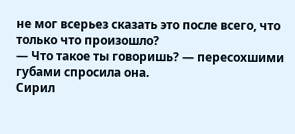не мог всерьез сказать это после всего, что только что произошло?
— Что такое ты говоришь? — пересохшими губами спросила она.
Сирил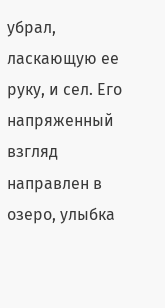убрал, ласкающую ее руку, и сел. Его напряженный взгляд направлен в озеро, улыбка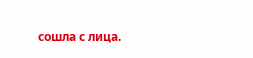сошла с лица.